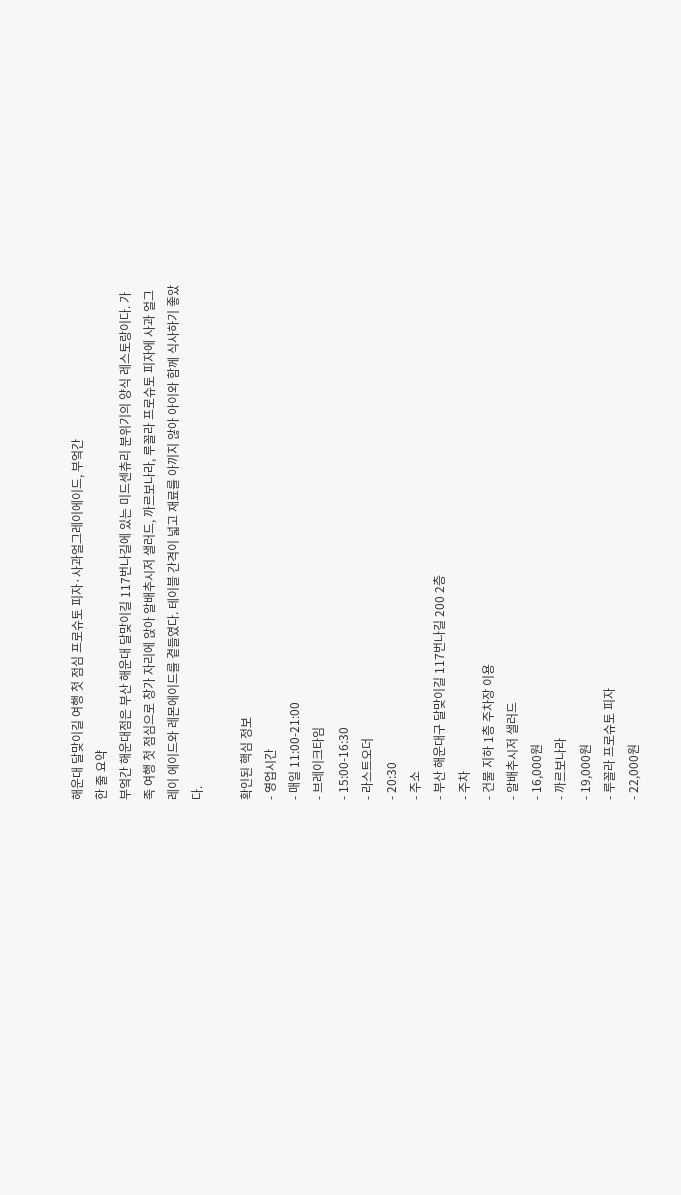해운대 달맞이길 여행 첫 점심 프로슈토 피자·사과얼그레이에이드, 부엌간
한 줄 요약
부엌간 해운대점은 부산 해운대 달맞이길 117번나길에 있는 미드센츄리 분위기의 양식 레스토랑이다. 가족 여행 첫 점심으로 창가 자리에 앉아 알배추시저 샐러드, 까르보나라, 루꼴라 프로슈토 피자에 사과 얼그레이 에이드와 레몬에이드를 곁들였다. 테이블 간격이 넓고 재료를 아끼지 않아 아이와 함께 식사하기 좋았다.

확인된 핵심 정보
- 영업시간
- 매일 11:00-21:00
- 브레이크타임
- 15:00-16:30
- 라스트오더
- 20:30
- 주소
- 부산 해운대구 달맞이길 117번나길 200 2층
- 주차
- 건물 지하 1층 주차장 이용
- 알배추시저 샐러드
- 16,000원
- 까르보나라
- 19,000원
- 루꼴라 프로슈토 피자
- 22,000원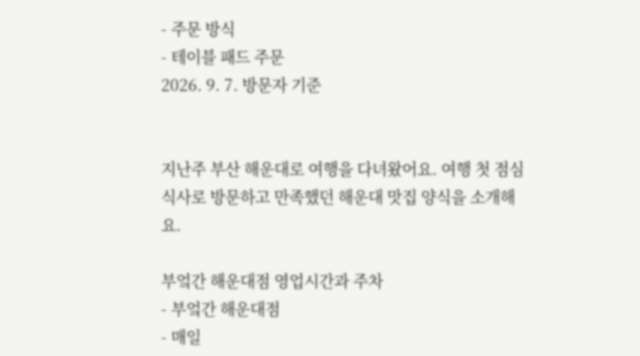- 주문 방식
- 테이블 패드 주문
2026. 9. 7. 방문자 기준


지난주 부산 해운대로 여행을 다녀왔어요. 여행 첫 점심식사로 방문하고 만족했던 해운대 맛집 양식을 소개해요.

부엌간 해운대점 영업시간과 주차
- 부엌간 해운대점
- 매일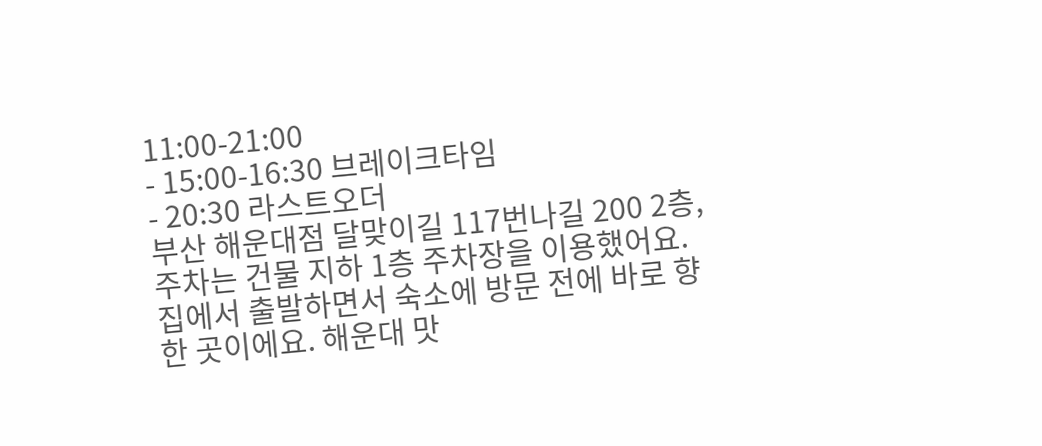11:00-21:00
- 15:00-16:30 브레이크타임
- 20:30 라스트오더
부산 해운대점 달맞이길 117번나길 200 2층, 주차는 건물 지하 1층 주차장을 이용했어요.
집에서 출발하면서 숙소에 방문 전에 바로 향한 곳이에요. 해운대 맛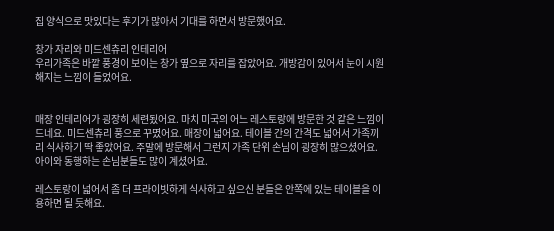집 양식으로 맛있다는 후기가 많아서 기대를 하면서 방문했어요.

창가 자리와 미드센츄리 인테리어
우리가족은 바깥 풍경이 보이는 창가 옆으로 자리를 잡았어요. 개방감이 있어서 눈이 시원해지는 느낌이 들었어요.


매장 인테리어가 굉장히 세련됬어요. 마치 미국의 어느 레스토랑에 방문한 것 같은 느낌이 드네요. 미드센츄리 풍으로 꾸몄어요. 매장이 넓어요. 테이블 간의 간격도 넓어서 가족끼리 식사하기 딱 좋았어요. 주말에 방문해서 그런지 가족 단위 손님이 굉장히 많으셨어요. 아이와 동행하는 손님분들도 많이 계셨어요.

레스토랑이 넓어서 좀 더 프라이빗하게 식사하고 싶으신 분들은 안쪽에 있는 테이블을 이용하면 될 듯해요.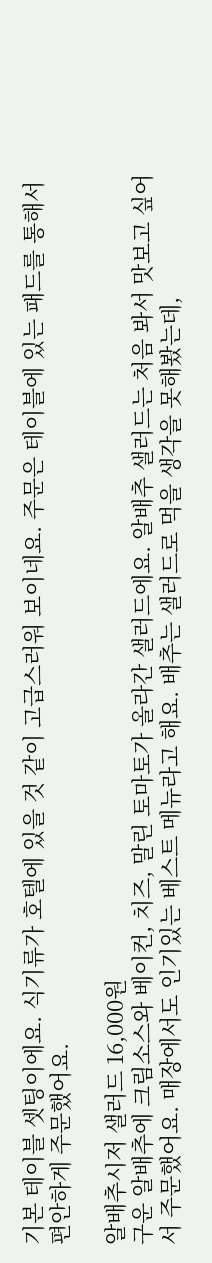기본 테이블 셋팅이에요. 식기류가 호텔에 있을 것 같이 고급스러워 보이네요. 주문은 테이블에 있는 패드를 통해서 편안하게 주문했어요.

알배추시저 샐러드 16,000원
구운 알배추에 크림소스와 베이컨, 치즈, 말린 토마토가 올라간 샐러드에요. 알배추 샐러드는 처음 봐서 맛보고 싶어서 주문했어요. 매장에서도 인기있는 베스트 메뉴라고 해요. 배추는 샐러드로 먹을 생각을 못해봤는데,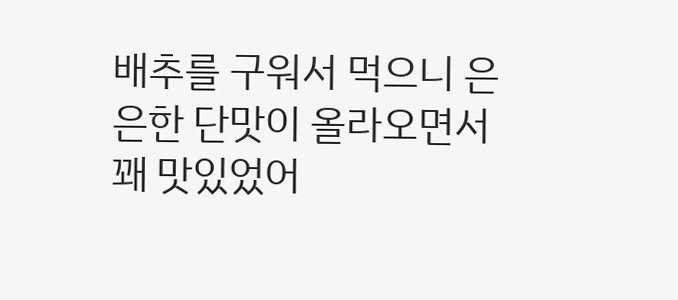배추를 구워서 먹으니 은은한 단맛이 올라오면서 꽤 맛있었어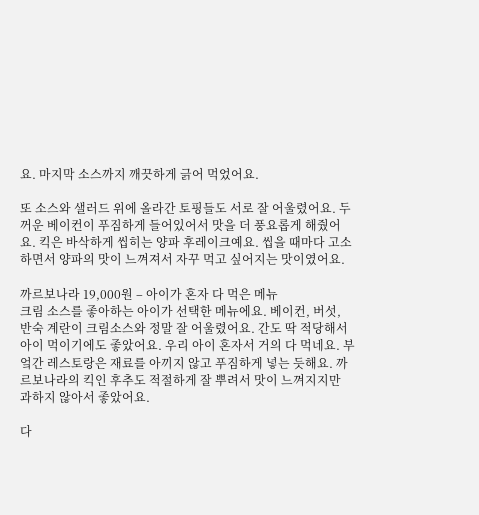요. 마지막 소스까지 깨끗하게 긁어 먹었어요.

또 소스와 샐러드 위에 올라간 토핑들도 서로 잘 어울렸어요. 두꺼운 베이컨이 푸짐하게 들어있어서 맛을 더 풍요롭게 해줬어요. 킥은 바삭하게 씹히는 양파 후레이크예요. 씹을 때마다 고소하면서 양파의 맛이 느껴져서 자꾸 먹고 싶어지는 맛이였어요.

까르보나라 19,000원 – 아이가 혼자 다 먹은 메뉴
크림 소스를 좋아하는 아이가 선택한 메뉴에요. 베이컨, 버섯, 반숙 계란이 크림소스와 정말 잘 어울렸어요. 간도 딱 적당해서 아이 먹이기에도 좋았어요. 우리 아이 혼자서 거의 다 먹네요. 부엌간 레스토랑은 재료를 아끼지 않고 푸짐하게 넣는 듯해요. 까르보나라의 킥인 후추도 적절하게 잘 뿌려서 맛이 느껴지지만 과하지 않아서 좋았어요.

다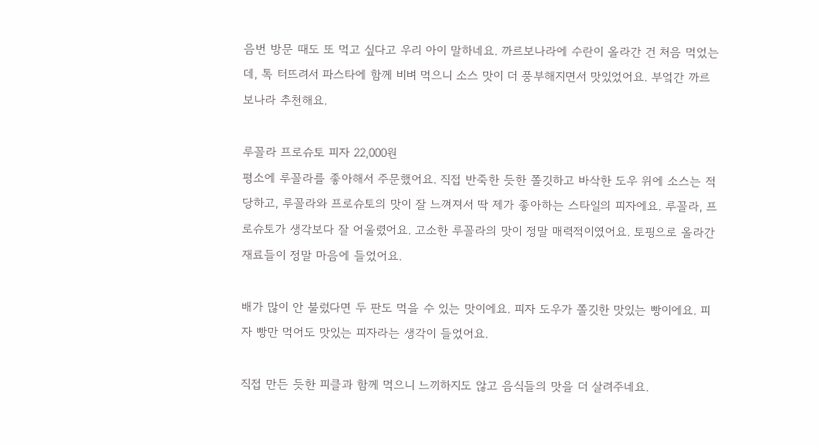음번 방문 때도 또 먹고 싶다고 우리 아이 말하네요. 까르보나라에 수란이 올라간 건 처음 먹었는데, 톡 터뜨려서 파스타에 함께 비벼 먹으니 소스 맛이 더 풍부해지면서 맛있었어요. 부엌간 까르보나라 추천해요.

루꼴라 프로슈토 피자 22,000원
평소에 루꼴라를 좋아해서 주문했어요. 직접 반죽한 듯한 쫄깃하고 바삭한 도우 위에 소스는 적당하고, 루꼴라와 프로슈토의 맛이 잘 느껴져서 딱 제가 좋아하는 스타일의 피자에요. 루꼴라, 프로슈토가 생각보다 잘 어울렸어요. 고소한 루꼴라의 맛이 정말 매력적이였어요. 토핑으로 올라간 재료들이 정말 마음에 들었어요.

배가 많이 안 불렀다면 두 판도 먹을 수 있는 맛이에요. 피자 도우가 쫄깃한 맛있는 빵이에요. 피자 빵만 먹어도 맛있는 피자라는 생각이 들었어요.

직접 만든 듯한 피클과 함께 먹으니 느끼하지도 않고 음식들의 맛을 더 살려주네요.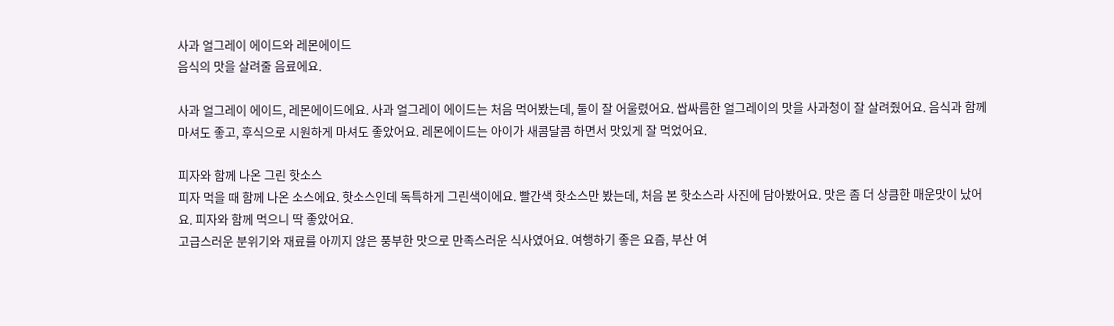사과 얼그레이 에이드와 레몬에이드
음식의 맛을 살려줄 음료에요.

사과 얼그레이 에이드, 레몬에이드에요. 사과 얼그레이 에이드는 처음 먹어봤는데, 둘이 잘 어울렸어요. 쌉싸름한 얼그레이의 맛을 사과청이 잘 살려줬어요. 음식과 함께 마셔도 좋고, 후식으로 시원하게 마셔도 좋았어요. 레몬에이드는 아이가 새콤달콤 하면서 맛있게 잘 먹었어요.

피자와 함께 나온 그린 핫소스
피자 먹을 때 함께 나온 소스에요. 핫소스인데 독특하게 그린색이에요. 빨간색 핫소스만 봤는데, 처음 본 핫소스라 사진에 담아봤어요. 맛은 좀 더 상큼한 매운맛이 났어요. 피자와 함께 먹으니 딱 좋았어요.
고급스러운 분위기와 재료를 아끼지 않은 풍부한 맛으로 만족스러운 식사였어요. 여행하기 좋은 요즘, 부산 여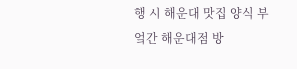행 시 해운대 맛집 양식 부엌간 해운대점 방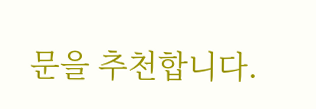문을 추천합니다.